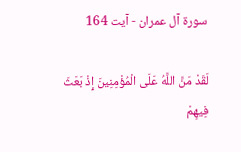سورة آل عمران - آیت 164

لَقَدْ مَنَّ اللَّهُ عَلَى الْمُؤْمِنِينَ إِذْ بَعَثَ فِيهِمْ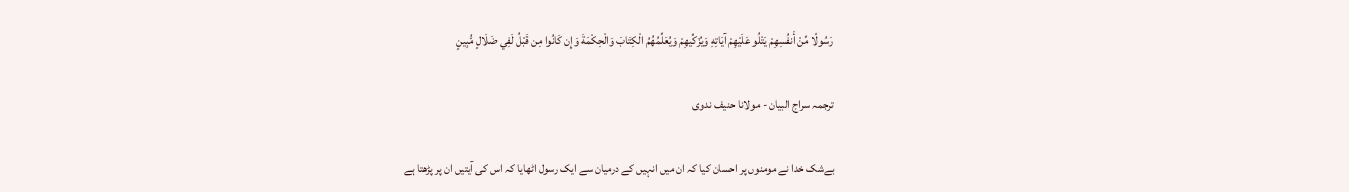رَسُولًا مِّنْ أَنفُسِهِمْ يَتْلُو عَلَيْهِمْ آيَاتِهِ وَيُزَكِّيهِمْ وَيُعَلِّمُهُمُ الْكِتَابَ وَالْحِكْمَةَ وَإِن كَانُوا مِن قَبْلُ لَفِي ضَلَالٍ مُّبِينٍ

ترجمہ سراج البیان - مولانا حنیف ندوی

بےشک خدا نے مومنوں پر احسان کیا کہ ان میں انہیں کے درمیان سے ایک رسول اٹھایا کہ اس کی آیتیں ان پر پڑھتا ہے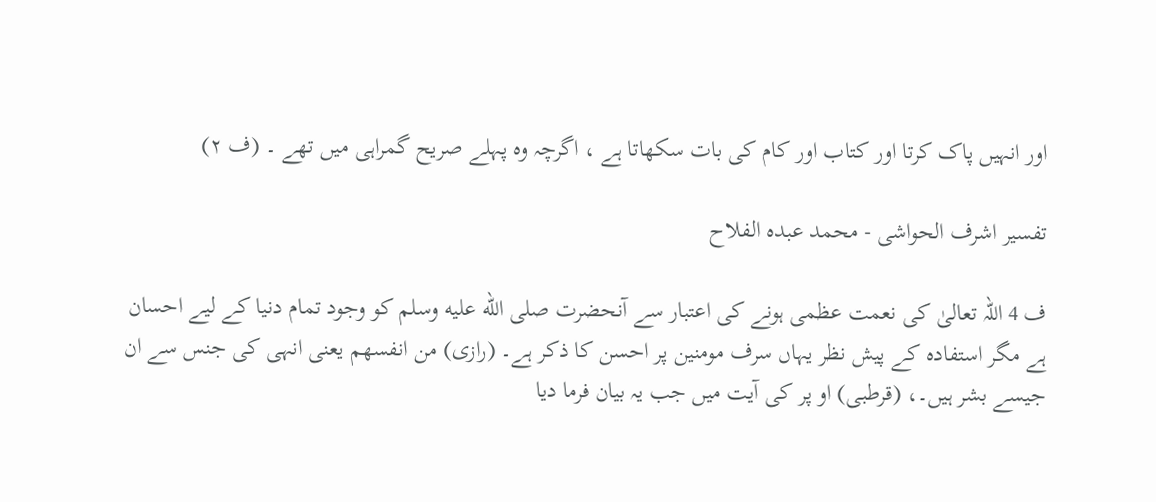اور انہیں پاک کرتا اور کتاب اور کام کی بات سکھاتا ہے ، اگرچہ وہ پہلے صریح گمراہی میں تھے ۔ (ف ٢)

تفسیر اشرف الحواشی - محمد عبدہ الفلاح

ف 4 اللہ تعالیٰ کی نعمت عظمی ہونے کی اعتبار سے آنحضرت صلى الله عليه وسلم کو وجود تمام دنیا کے لیے احسان ہے مگر استفادہ کے پیش نظر یہاں سرف مومنین پر احسن کا ذکر ہے۔ (رازی) من انفسھم یعنی انہی کی جنس سے ان جیسے بشر ہیں۔، (قرطبی) او پر کی آیت میں جب یہ بیان فرما دیا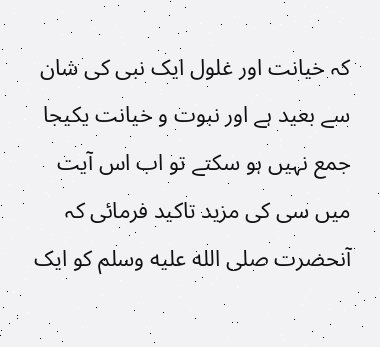کہ خیانت اور غلول ایک نبی کی شان سے بعید ہے اور نبوت و خیانت یکیجا جمع نہیں ہو سکتے تو اب اس آیت میں سی کی مزید تاکید فرمائی کہ آنحضرت صلى الله عليه وسلم کو ایک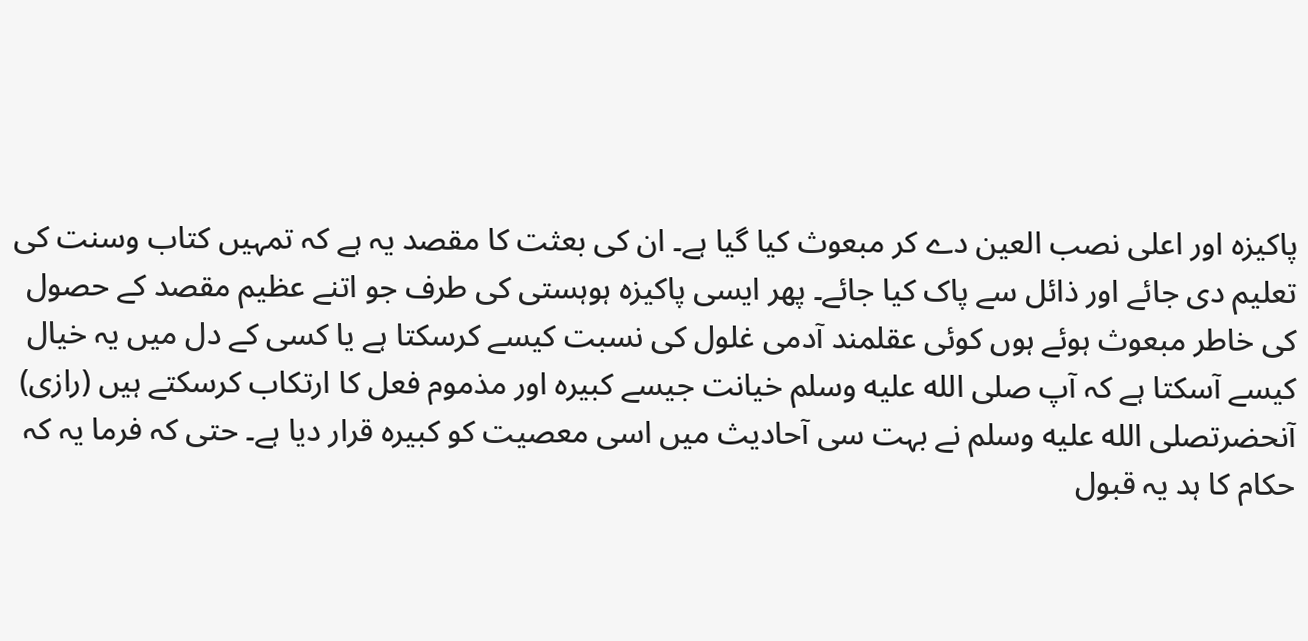پاکیزہ اور اعلی نصب العین دے کر مبعوث کیا گیا ہے۔ ان کی بعثت کا مقصد یہ ہے کہ تمہیں کتاب وسنت کی تعلیم دی جائے اور ذائل سے پاک کیا جائے۔ پھر ایسی پاکیزہ ہوہستی کی طرف جو اتنے عظیم مقصد کے حصول کی خاطر مبعوث ہوئے ہوں کوئی عقلمند آدمی غلول کی نسبت کیسے کرسکتا ہے یا کسی کے دل میں یہ خیال کیسے آسکتا ہے کہ آپ صلى الله عليه وسلم خیانت جیسے کبیرہ اور مذموم فعل کا ارتکاب کرسکتے ہیں (رازی) آنحضرتصلى الله عليه وسلم نے بہت سی آحادیث میں اسی معصیت کو کبیرہ قرار دیا ہے۔ حتی کہ فرما یہ کہ حکام کا ہد یہ قبول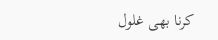کرنا بھی غلول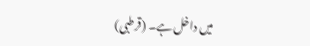میں داخل ہے۔ (قرطبی)